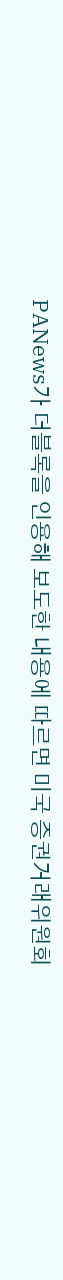PANews가 더블록을 인용해 보도한 내용에 따르면 미국 증권거래위원회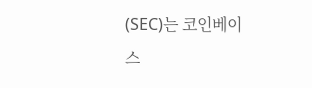(SEC)는 코인베이스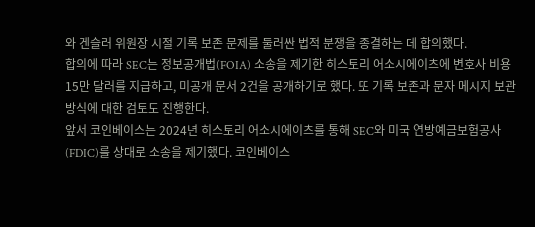와 겐슬러 위원장 시절 기록 보존 문제를 둘러싼 법적 분쟁을 종결하는 데 합의했다.
합의에 따라 SEC는 정보공개법(FOIA) 소송을 제기한 히스토리 어소시에이츠에 변호사 비용 15만 달러를 지급하고, 미공개 문서 2건을 공개하기로 했다. 또 기록 보존과 문자 메시지 보관 방식에 대한 검토도 진행한다.
앞서 코인베이스는 2024년 히스토리 어소시에이츠를 통해 SEC와 미국 연방예금보험공사(FDIC)를 상대로 소송을 제기했다. 코인베이스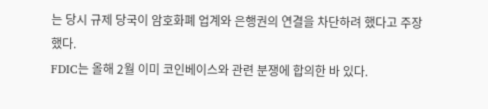는 당시 규제 당국이 암호화폐 업계와 은행권의 연결을 차단하려 했다고 주장했다.
FDIC는 올해 2월 이미 코인베이스와 관련 분쟁에 합의한 바 있다.